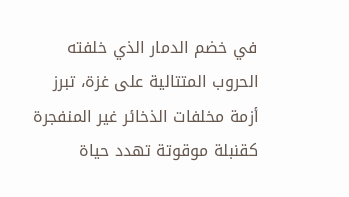في خضم الدمار الذي خلفته الحروب المتتالية على غزة، تبرز أزمة مخلفات الذخائر غير المنفجرة كقنبلة موقوتة تهدد حياة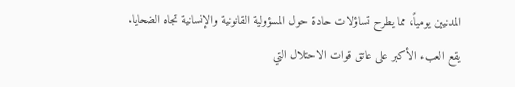المدنيين يومياً، مما يطرح تساؤلات حادة حول المسؤولية القانونية والإنسانية تجاه الضحايا.
يقع العبء الأكبر على عاتق قوات الاحتلال التي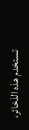تستخدم هذه الذخائر،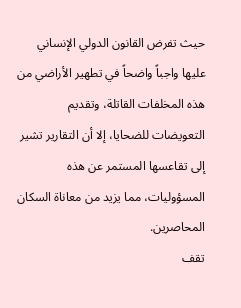حيث تفرض القانون الدولي الإنساني عليها واجباً واضحاً في تطهير الأراضي من هذه المخلفات القاتلة، وتقديم التعويضات للضحايا، إلا أن التقارير تشير إلى تقاعسها المستمر عن هذه المسؤوليات، مما يزيد من معاناة السكان المحاصرين.
تقف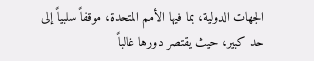الجهات الدولية، بما فيها الأمم المتحدة، موقفاً سلبياً إلى حد كبير، حيث يقتصر دورها غالباً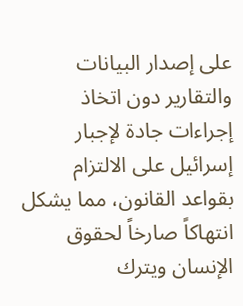على إصدار البيانات والتقارير دون اتخاذ إجراءات جادة لإجبار إسرائيل على الالتزام بقواعد القانون، مما يشكل انتهاكاً صارخاً لحقوق الإنسان ويترك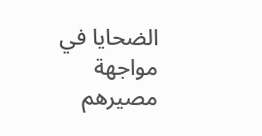الضحايا في مواجهة مصيرهم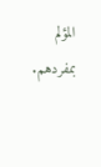المؤلم بمفردهم.